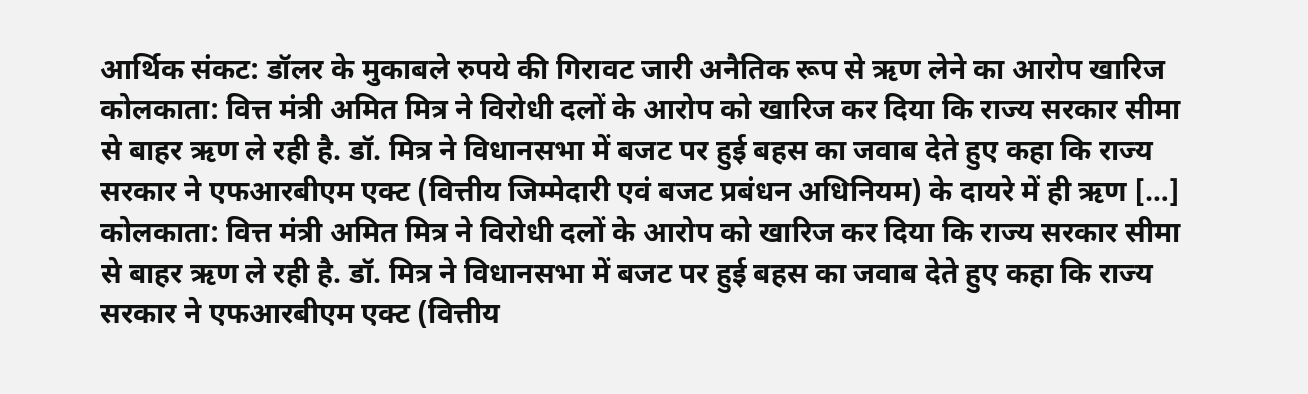आर्थिक संकट: डॉलर के मुकाबले रुपये की गिरावट जारी अनैतिक रूप से ऋण लेने का आरोप खारिज
कोलकाता: वित्त मंत्री अमित मित्र ने विरोधी दलों के आरोप को खारिज कर दिया कि राज्य सरकार सीमा से बाहर ऋण ले रही है. डॉ. मित्र ने विधानसभा में बजट पर हुई बहस का जवाब देते हुए कहा कि राज्य सरकार ने एफआरबीएम एक्ट (वित्तीय जिम्मेदारी एवं बजट प्रबंधन अधिनियम) के दायरे में ही ऋण […]
कोलकाता: वित्त मंत्री अमित मित्र ने विरोधी दलों के आरोप को खारिज कर दिया कि राज्य सरकार सीमा से बाहर ऋण ले रही है. डॉ. मित्र ने विधानसभा में बजट पर हुई बहस का जवाब देते हुए कहा कि राज्य सरकार ने एफआरबीएम एक्ट (वित्तीय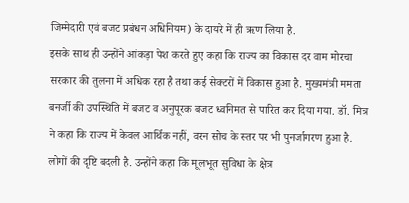जिम्मेदारी एवं बजट प्रबंधन अधिनियम) के दायरे में ही ऋण लिया है.
इसके साथ ही उन्होंने आंकड़ा पेश करते हुए कहा कि राज्य का विकास दर वाम मोरचा सरकार की तुलना में अधिक रहा है तथा कई सेक्टरों में विकास हुआ है. मुख्यमंत्री ममता बनर्जी की उपस्थिति में बजट व अनुपूरक बजट ध्वनिमत से पारित कर दिया गया. डॉ. मित्र ने कहा कि राज्य में केवल आर्थिक नहीं, वरन सोच के स्तर पर भी पुनर्जागरण हुआ है.
लोगों की दृष्टि बदली है. उन्होंने कहा कि मूलभूत सुविधा के क्षेत्र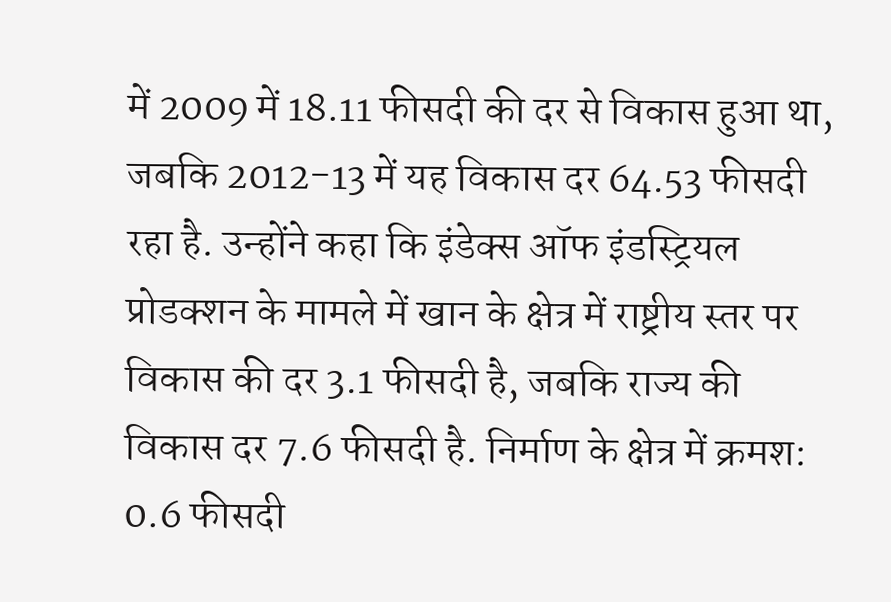में 2009 में 18.11 फीसदी की दर से विकास हुआ था, जबकि 2012-13 में यह विकास दर 64.53 फीसदी रहा है. उन्होंने कहा कि इंडेक्स ऑफ इंडस्ट्रियल प्रोडक्शन के मामले में खान के क्षेत्र में राष्ट्रीय स्तर पर विकास की दर 3.1 फीसदी है, जबकि राज्य की विकास दर 7.6 फीसदी है. निर्माण के क्षेत्र में क्रमश: 0.6 फीसदी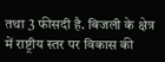तथा 3 फीसदी है. बिजली के क्षेत्र में राष्ट्रीय स्तर पर विकास की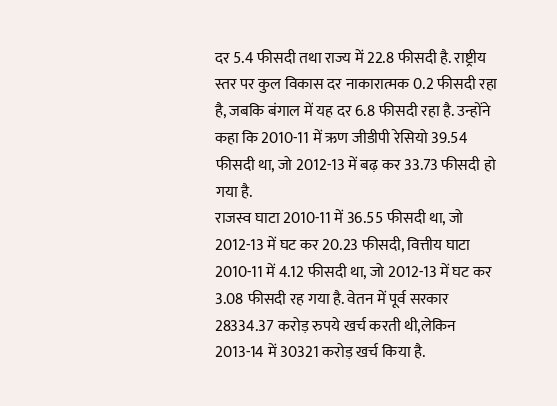दर 5.4 फीसदी तथा राज्य में 22.8 फीसदी है. राष्ट्रीय स्तर पर कुल विकास दर नाकारात्मक 0.2 फीसदी रहा है, जबकि बंगाल में यह दर 6.8 फीसदी रहा है. उन्होंने कहा कि 2010-11 में ऋण जीडीपी रेसियो 39.54 फीसदी था, जो 2012-13 में बढ़ कर 33.73 फीसदी हो गया है.
राजस्व घाटा 2010-11 में 36.55 फीसदी था, जो 2012-13 में घट कर 20.23 फीसदी, वित्तीय घाटा 2010-11 में 4.12 फीसदी था, जो 2012-13 में घट कर 3.08 फीसदी रह गया है. वेतन में पूर्व सरकार 28334.37 करोड़ रुपये खर्च करती थी,लेकिन 2013-14 में 30321 करोड़ खर्च किया है.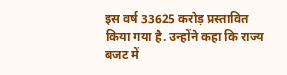इस वर्ष 33625 करोड़ प्रस्तावित किया गया है. उन्होंने कहा कि राज्य बजट में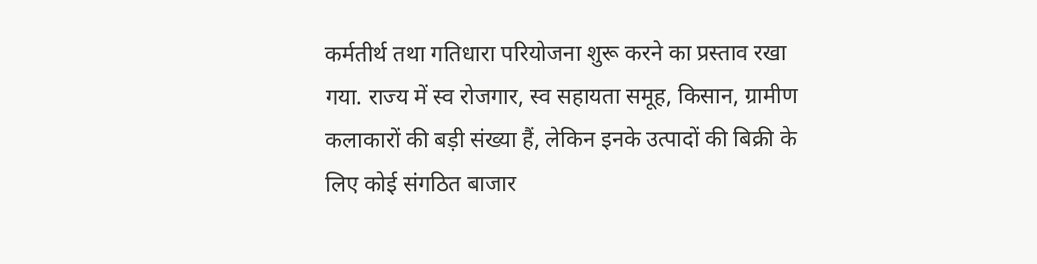कर्मतीर्थ तथा गतिधारा परियोजना शुरू करने का प्रस्ताव रखा गया. राज्य में स्व रोजगार, स्व सहायता समूह, किसान, ग्रामीण कलाकारों की बड़ी संख्या हैं, लेकिन इनके उत्पादों की बिक्री के लिए कोई संगठित बाजार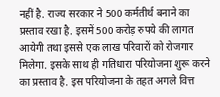नहीं है. राज्य सरकार ने 500 कर्मतीर्थ बनाने का प्रस्ताव रखा है. इसमें 500 करोड़ रुपये की लागत आयेगी तथा इससे एक लाख परिवारों को रोजगार मिलेगा. इसके साथ ही गतिधारा परियोजना शुरू करने का प्रस्ताव है. इस परियोजना के तहत अगले वित्त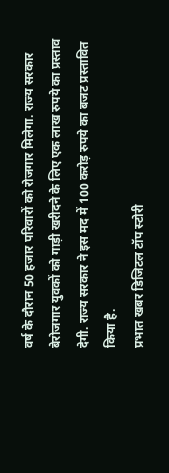वर्ष के दौरान 50 हजार परिवारों को रोजगार मिलेगा. राज्य सरकार बेरोजगार युवकों को गाड़ी खरीदने के लिए एक लाख रुपये का प्रस्ताव देगी. राज्य सरकार ने इस मद में 100 करोड़ रुपये का बजट प्रस्तावित किया है.
प्रभात खबर डिजिटल टॉप स्टोरी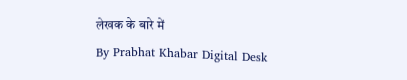लेखक के बारे में
By Prabhat Khabar Digital Desk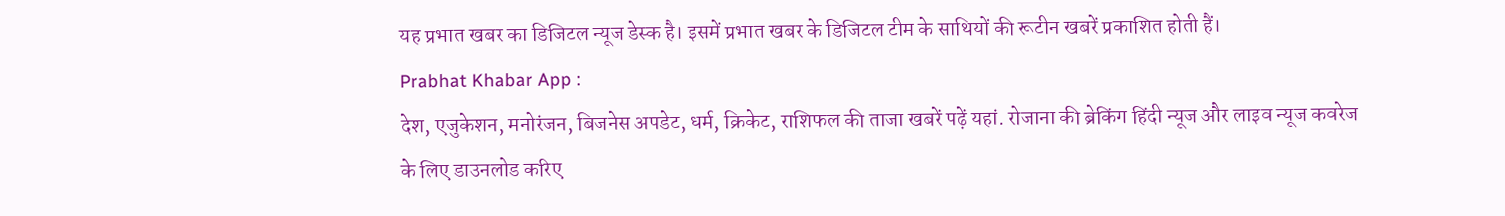यह प्रभात खबर का डिजिटल न्यूज डेस्क है। इसमें प्रभात खबर के डिजिटल टीम के साथियों की रूटीन खबरें प्रकाशित होती हैं।
Prabhat Khabar App :
देश, एजुकेशन, मनोरंजन, बिजनेस अपडेट, धर्म, क्रिकेट, राशिफल की ताजा खबरें पढ़ें यहां. रोजाना की ब्रेकिंग हिंदी न्यूज और लाइव न्यूज कवरेज के लिए डाउनलोड करिए